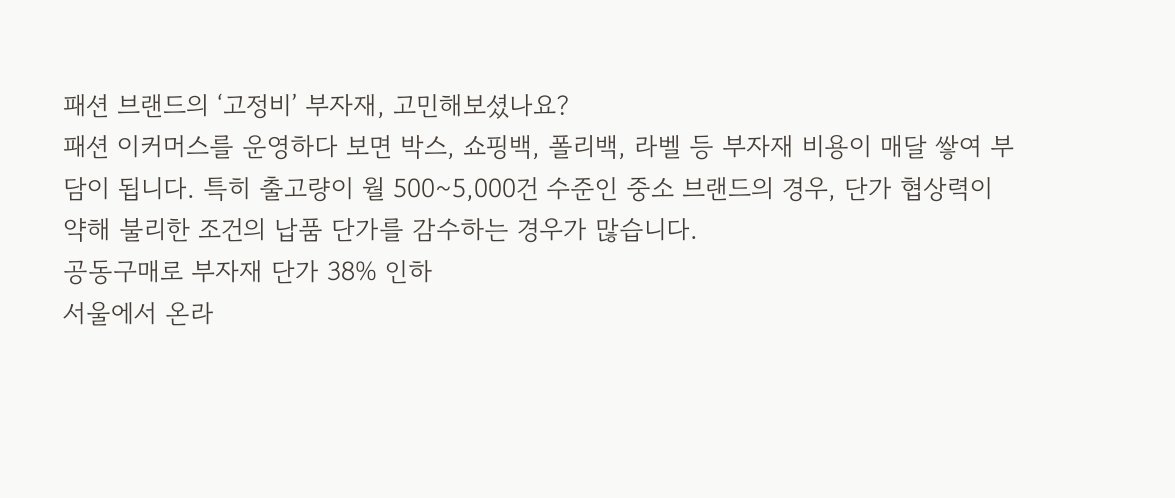패션 브랜드의 ‘고정비’ 부자재, 고민해보셨나요?
패션 이커머스를 운영하다 보면 박스, 쇼핑백, 폴리백, 라벨 등 부자재 비용이 매달 쌓여 부담이 됩니다. 특히 출고량이 월 500~5,000건 수준인 중소 브랜드의 경우, 단가 협상력이 약해 불리한 조건의 납품 단가를 감수하는 경우가 많습니다.
공동구매로 부자재 단가 38% 인하
서울에서 온라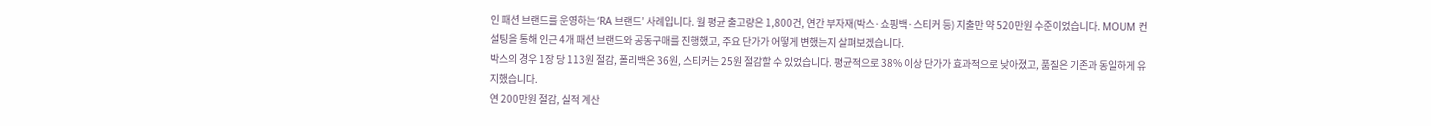인 패션 브랜드를 운영하는 ‘RA 브랜드’ 사례입니다. 월 평균 출고량은 1,800건, 연간 부자재(박스·쇼핑백·스티커 등) 지출만 약 520만원 수준이었습니다. MOUM 컨설팅을 통해 인근 4개 패션 브랜드와 공동구매를 진행했고, 주요 단가가 어떻게 변했는지 살펴보겠습니다.
박스의 경우 1장 당 113원 절감, 폴리백은 36원, 스티커는 25원 절감할 수 있었습니다. 평균적으로 38% 이상 단가가 효과적으로 낮아졌고, 품질은 기존과 동일하게 유지했습니다.
연 200만원 절감, 실적 계산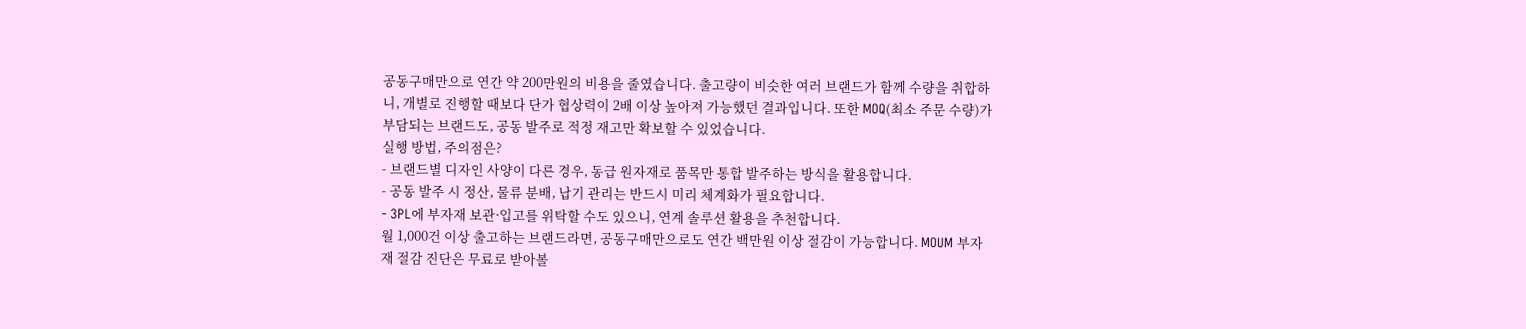공동구매만으로 연간 약 200만원의 비용을 줄였습니다. 출고량이 비슷한 여러 브랜드가 함께 수량을 취합하니, 개별로 진행할 때보다 단가 협상력이 2배 이상 높아져 가능했던 결과입니다. 또한 MOQ(최소 주문 수량)가 부담되는 브랜드도, 공동 발주로 적정 재고만 확보할 수 있었습니다.
실행 방법, 주의점은?
- 브랜드별 디자인 사양이 다른 경우, 동급 원자재로 품목만 통합 발주하는 방식을 활용합니다.
- 공동 발주 시 정산, 물류 분배, 납기 관리는 반드시 미리 체계화가 필요합니다.
- 3PL에 부자재 보관·입고를 위탁할 수도 있으니, 연계 솔루션 활용을 추천합니다.
월 1,000건 이상 출고하는 브랜드라면, 공동구매만으로도 연간 백만원 이상 절감이 가능합니다. MOUM 부자재 절감 진단은 무료로 받아볼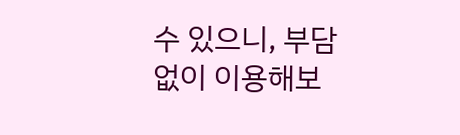수 있으니, 부담 없이 이용해보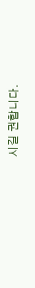시길 권합니다.